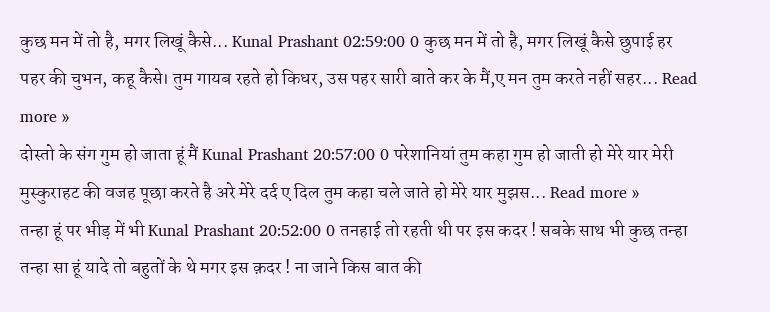कुछ मन में तो है, मगर लिखूं कैसे... Kunal Prashant 02:59:00 0 कुछ मन में तो है, मगर लिखूं कैसे छुपाई हर पहर की चुभन, कहू कैसे। तुम गायब रहते हो किधर, उस पहर सारी बाते कर के मैं,ए मन तुम करते नहीं सहर... Read more »
दोस्तो के संग गुम हो जाता हूं मैं Kunal Prashant 20:57:00 0 परेशानियां तुम कहा गुम हो जाती हो मेरे यार मेरी मुस्कुराहट की वजह पूछा करते है अरे मेरे दर्द ए दिल तुम कहा चले जाते हो मेरे यार मुझस... Read more »
तन्हा हूं पर भीड़ में भी Kunal Prashant 20:52:00 0 तनहाई तो रहती थी पर इस कदर ! सबके साथ भी कुछ तन्हा तन्हा सा हूं यादे तो बहुतों के थे मगर इस क़दर ! ना जाने किस बात की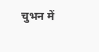चुभन में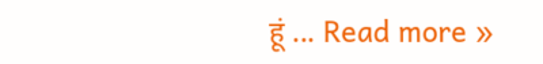हूं ... Read more »